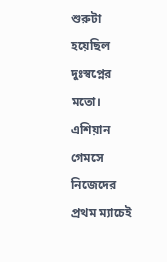শুরুটা হয়েছিল দুঃস্বপ্নের মতো। এশিয়ান গেমসে নিজেদের প্রথম ম্যাচেই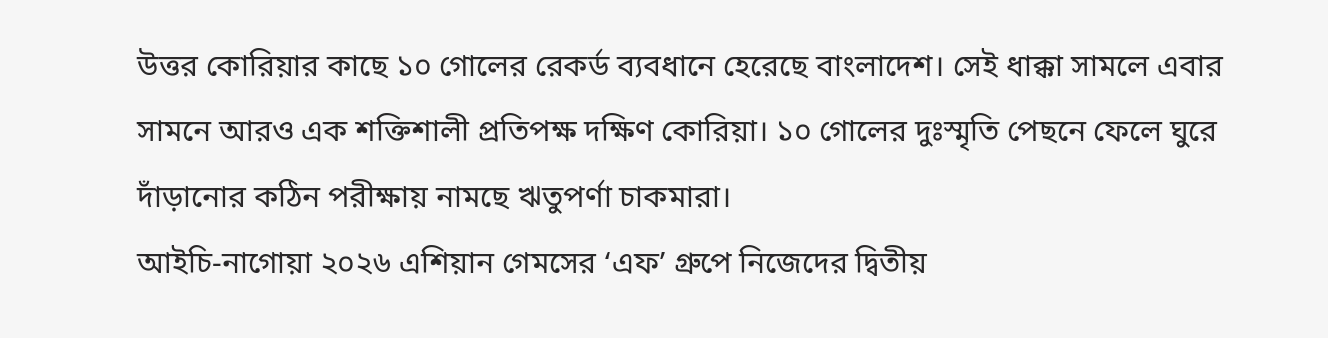উত্তর কোরিয়ার কাছে ১০ গোলের রেকর্ড ব্যবধানে হেরেছে বাংলাদেশ। সেই ধাক্কা সামলে এবার সামনে আরও এক শক্তিশালী প্রতিপক্ষ দক্ষিণ কোরিয়া। ১০ গোলের দুঃস্মৃতি পেছনে ফেলে ঘুরে দাঁড়ানোর কঠিন পরীক্ষায় নামছে ঋতুপর্ণা চাকমারা।
আইচি-নাগোয়া ২০২৬ এশিয়ান গেমসের ‘এফ’ গ্রুপে নিজেদের দ্বিতীয়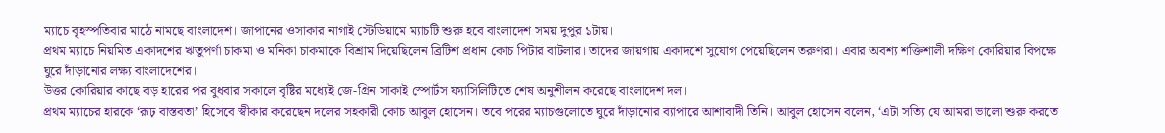ম্যাচে বৃহস্পতিবার মাঠে নামছে বাংলাদেশ। জাপানের ওসাকার নাগাই স্টেডিয়ামে ম্যাচটি শুরু হবে বাংলাদেশ সময় দুপুর ১টায়।
প্রথম ম্যাচে নিয়মিত একাদশের ঋতুপর্ণা চাকমা ও মনিকা চাকমাকে বিশ্রাম দিয়েছিলেন ব্রিটিশ প্রধান কোচ পিটার বাটলার। তাদের জায়গায় একাদশে সুযোগ পেয়েছিলেন তরুণরা। এবার অবশ্য শক্তিশালী দক্ষিণ কোরিয়ার বিপক্ষে ঘুরে দাঁড়ানোর লক্ষ্য বাংলাদেশের।
উত্তর কোরিয়ার কাছে বড় হারের পর বুধবার সকালে বৃষ্টির মধ্যেই জে-গ্রিন সাকাই স্পোর্টস ফ্যাসিলিটিতে শেষ অনুশীলন করেছে বাংলাদেশ দল।
প্রথম ম্যাচের হারকে ‘রূঢ় বাস্তবতা’ হিসেবে স্বীকার করেছেন দলের সহকারী কোচ আবুল হোসেন। তবে পরের ম্যাচগুলোতে ঘুরে দাঁড়ানোর ব্যাপারে আশাবাদী তিনি। আবুল হোসেন বলেন, ‘এটা সত্যি যে আমরা ভালো শুরু করতে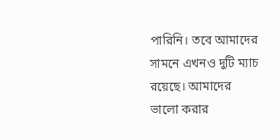পারিনি। তবে আমাদের সামনে এখনও দুটি ম্যাচ রয়েছে। আমাদের ভালো করার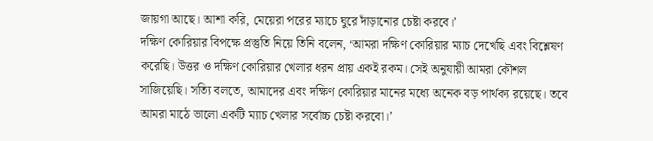জায়গা আছে। আশা করি, মেয়েরা পরের ম্যাচে ঘুরে দাঁড়ানোর চেষ্টা করবে।’
দক্ষিণ কোরিয়ার বিপক্ষে প্রস্তুতি নিয়ে তিনি বলেন, ‘আমরা দক্ষিণ কোরিয়ার ম্যাচ দেখেছি এবং বিশ্লেষণ করেছি। উত্তর ও দক্ষিণ কোরিয়ার খেলার ধরন প্রায় একই রকম। সেই অনুযায়ী আমরা কৌশল সাজিয়েছি। সত্যি বলতে, আমাদের এবং দক্ষিণ কোরিয়ার মানের মধ্যে অনেক বড় পার্থক্য রয়েছে। তবে আমরা মাঠে ভালো একটি ম্যাচ খেলার সর্বোচ্চ চেষ্টা করবো।’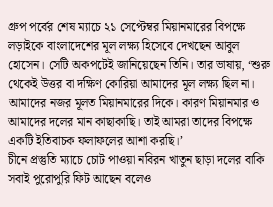গ্রুপ পর্বের শেষ ম্যাচে ২১ সেপ্টেম্বর মিয়ানমারের বিপক্ষে লড়াইকে বাংলাদেশের মূল লক্ষ্য হিসেবে দেখছেন আবুল হোসেন। সেটি অকপটেই জানিয়েছেন তিনি। তার ভাষায়, ‘শুরু থেকেই উত্তর বা দক্ষিণ কোরিয়া আমাদের মূল লক্ষ্য ছিল না। আমাদের নজর মূলত মিয়ানমারের দিকে। কারণ মিয়ানমার ও আমাদের দলের মান কাছাকাছি। তাই আমরা তাদের বিপক্ষে একটি ইতিবাচক ফলাফলের আশা করছি।’
চীনে প্রস্তুতি ম্যাচে চোট পাওয়া নবিরন খাতুন ছাড়া দলের বাকি সবাই পুরোপুরি ফিট আছেন বলেও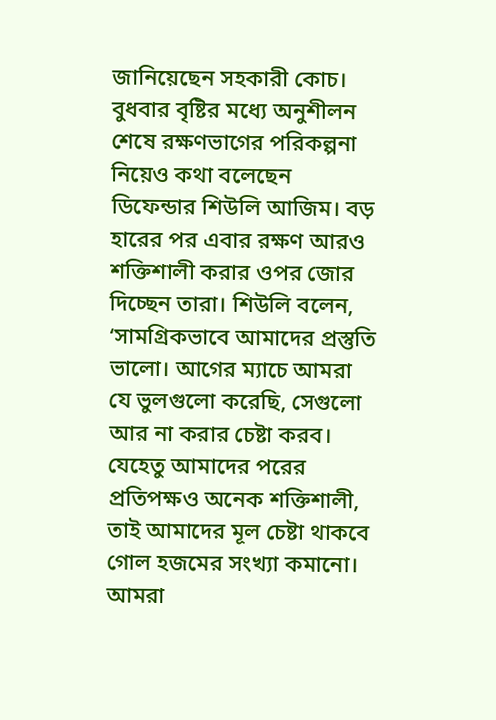জানিয়েছেন সহকারী কোচ।
বুধবার বৃষ্টির মধ্যে অনুশীলন শেষে রক্ষণভাগের পরিকল্পনা নিয়েও কথা বলেছেন ডিফেন্ডার শিউলি আজিম। বড় হারের পর এবার রক্ষণ আরও শক্তিশালী করার ওপর জোর দিচ্ছেন তারা। শিউলি বলেন, ‘সামগ্রিকভাবে আমাদের প্রস্তুতি ভালো। আগের ম্যাচে আমরা যে ভুলগুলো করেছি, সেগুলো আর না করার চেষ্টা করব। যেহেতু আমাদের পরের প্রতিপক্ষও অনেক শক্তিশালী, তাই আমাদের মূল চেষ্টা থাকবে গোল হজমের সংখ্যা কমানো। আমরা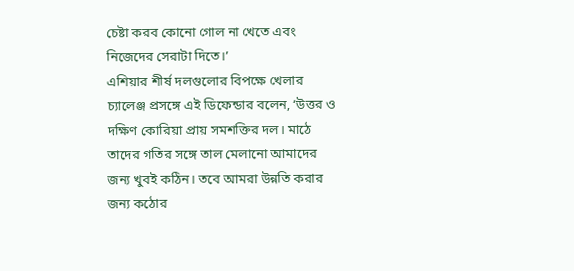চেষ্টা করব কোনো গোল না খেতে এবং নিজেদের সেরাটা দিতে।’
এশিয়ার শীর্ষ দলগুলোর বিপক্ষে খেলার চ্যালেঞ্জ প্রসঙ্গে এই ডিফেন্ডার বলেন, ‘উত্তর ও দক্ষিণ কোরিয়া প্রায় সমশক্তির দল। মাঠে তাদের গতির সঙ্গে তাল মেলানো আমাদের জন্য খুবই কঠিন। তবে আমরা উন্নতি করার জন্য কঠোর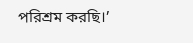পরিশ্রম করছি।’